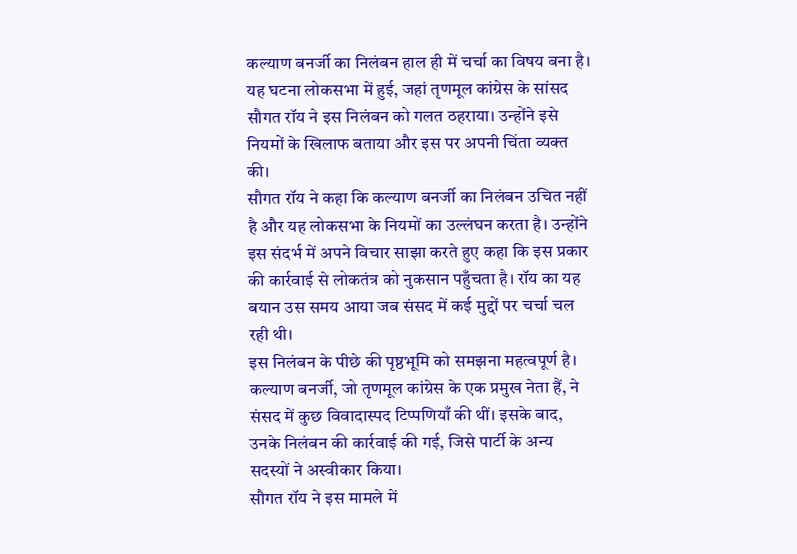कल्याण बनर्जी का निलंबन हाल ही में चर्चा का विषय बना है। यह घटना लोकसभा में हुई, जहां तृणमूल कांग्रेस के सांसद सौगत रॉय ने इस निलंबन को गलत ठहराया। उन्होंने इसे नियमों के खिलाफ बताया और इस पर अपनी चिंता व्यक्त की।
सौगत रॉय ने कहा कि कल्याण बनर्जी का निलंबन उचित नहीं है और यह लोकसभा के नियमों का उल्लंघन करता है। उन्होंने इस संदर्भ में अपने विचार साझा करते हुए कहा कि इस प्रकार की कार्रवाई से लोकतंत्र को नुकसान पहुँचता है। रॉय का यह बयान उस समय आया जब संसद में कई मुद्दों पर चर्चा चल रही थी।
इस निलंबन के पीछे की पृष्ठभूमि को समझना महत्वपूर्ण है। कल्याण बनर्जी, जो तृणमूल कांग्रेस के एक प्रमुख नेता हैं, ने संसद में कुछ विवादास्पद टिप्पणियाँ की थीं। इसके बाद, उनके निलंबन की कार्रवाई की गई, जिसे पार्टी के अन्य सदस्यों ने अस्वीकार किया।
सौगत रॉय ने इस मामले में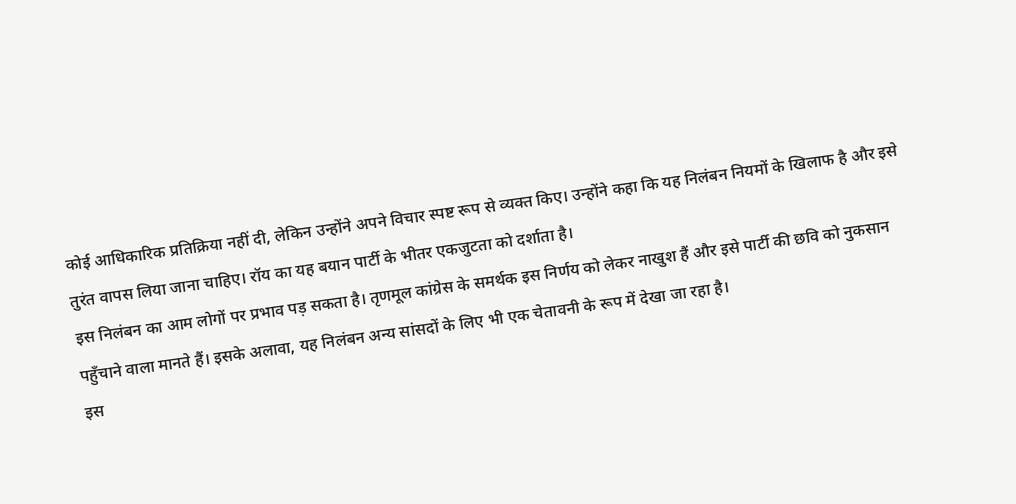कोई आधिकारिक प्रतिक्रिया नहीं दी, लेकिन उन्होंने अपने विचार स्पष्ट रूप से व्यक्त किए। उन्होंने कहा कि यह निलंबन नियमों के खिलाफ है और इसे तुरंत वापस लिया जाना चाहिए। रॉय का यह बयान पार्टी के भीतर एकजुटता को दर्शाता है।
इस निलंबन का आम लोगों पर प्रभाव पड़ सकता है। तृणमूल कांग्रेस के समर्थक इस निर्णय को लेकर नाखुश हैं और इसे पार्टी की छवि को नुकसान पहुँचाने वाला मानते हैं। इसके अलावा, यह निलंबन अन्य सांसदों के लिए भी एक चेतावनी के रूप में देखा जा रहा है।
इस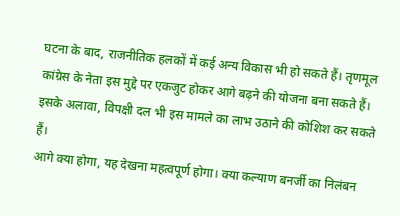घटना के बाद, राजनीतिक हलकों में कई अन्य विकास भी हो सकते हैं। तृणमूल कांग्रेस के नेता इस मुद्दे पर एकजुट होकर आगे बढ़ने की योजना बना सकते हैं। इसके अलावा, विपक्षी दल भी इस मामले का लाभ उठाने की कोशिश कर सकते हैं।
आगे क्या होगा, यह देखना महत्वपूर्ण होगा। क्या कल्याण बनर्जी का निलंबन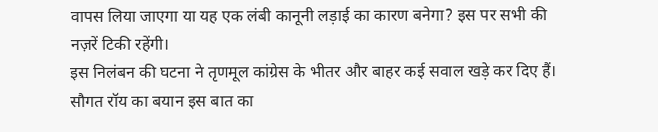वापस लिया जाएगा या यह एक लंबी कानूनी लड़ाई का कारण बनेगा? इस पर सभी की नज़रें टिकी रहेंगी।
इस निलंबन की घटना ने तृणमूल कांग्रेस के भीतर और बाहर कई सवाल खड़े कर दिए हैं। सौगत रॉय का बयान इस बात का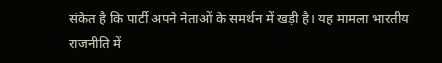संकेत है कि पार्टी अपने नेताओं के समर्थन में खड़ी है। यह मामला भारतीय राजनीति में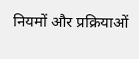नियमों और प्रक्रियाओं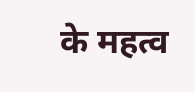के महत्व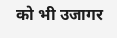को भी उजागर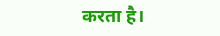करता है।